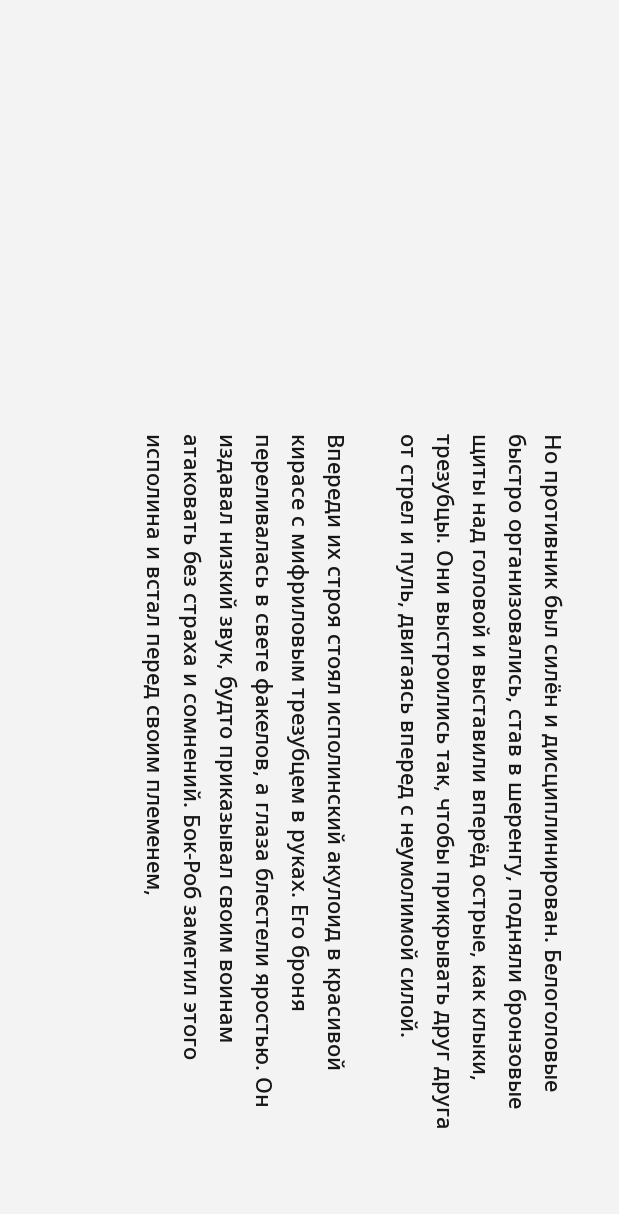Но противник был силён и дисциплинирован. Белоголовые быстро организовались, став в шеренгу, подняли бронзовые щиты над головой и выставили вперёд острые, как клыки, трезубцы. Они выстроились так, чтобы прикрывать друг друга от стрел и пуль, двигаясь вперед с неумолимой силой.

Впереди их строя стоял исполинский акулоид в красивой кирасе с мифриловым трезубцем в руках. Его броня переливалась в свете факелов, а глаза блестели яростью. Он издавал низкий звук, будто приказывал своим воинам атаковать без страха и сомнений. Бок-Роб заметил этого исполина и встал перед своим племенем,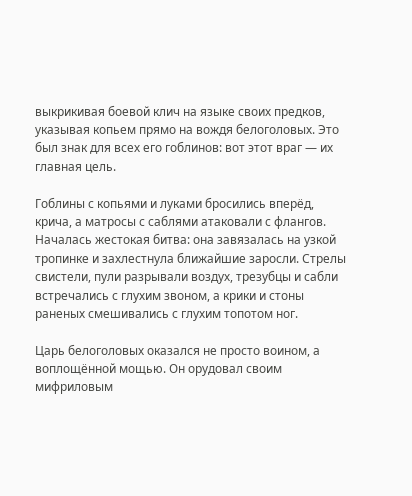выкрикивая боевой клич на языке своих предков, указывая копьем прямо на вождя белоголовых. Это был знак для всех его гоблинов: вот этот враг — их главная цель.

Гоблины с копьями и луками бросились вперёд, крича, а матросы с саблями атаковали с флангов. Началась жестокая битва: она завязалась на узкой тропинке и захлестнула ближайшие заросли. Стрелы свистели, пули разрывали воздух, трезубцы и сабли встречались с глухим звоном, а крики и стоны раненых смешивались с глухим топотом ног.

Царь белоголовых оказался не просто воином, а воплощённой мощью. Он орудовал своим мифриловым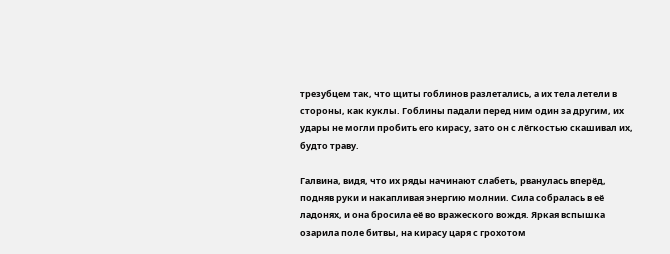трезубцем так, что щиты гоблинов разлетались, а их тела летели в стороны, как куклы. Гоблины падали перед ним один за другим, их удары не могли пробить его кирасу, зато он с лёгкостью скашивал их, будто траву.

Галвина, видя, что их ряды начинают слабеть, рванулась вперёд, подняв руки и накапливая энергию молнии. Сила собралась в её ладонях, и она бросила её во вражеского вождя. Яркая вспышка озарила поле битвы, на кирасу царя с грохотом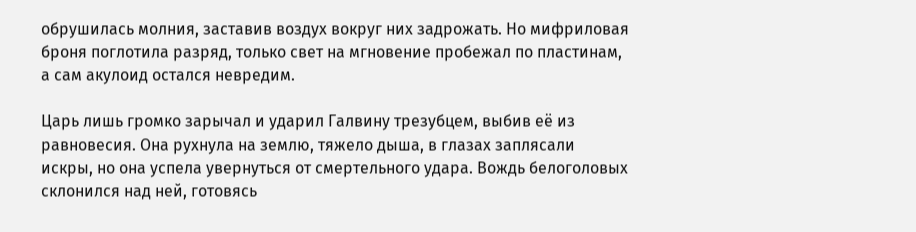обрушилась молния, заставив воздух вокруг них задрожать. Но мифриловая броня поглотила разряд, только свет на мгновение пробежал по пластинам, а сам акулоид остался невредим.

Царь лишь громко зарычал и ударил Галвину трезубцем, выбив её из равновесия. Она рухнула на землю, тяжело дыша, в глазах заплясали искры, но она успела увернуться от смертельного удара. Вождь белоголовых склонился над ней, готовясь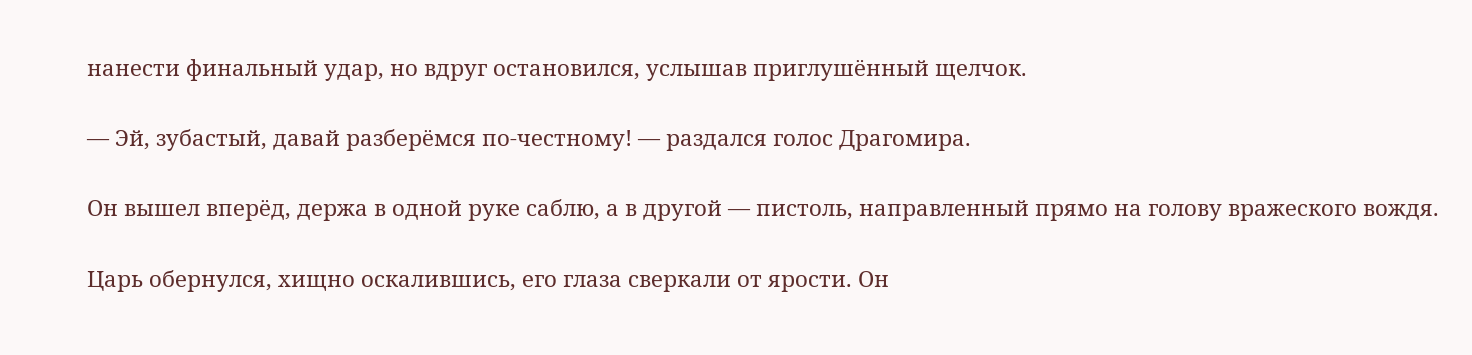нанести финальный удар, но вдруг остановился, услышав приглушённый щелчок.

— Эй, зубастый, давай разберёмся по-честному! — раздался голос Драгомира.

Он вышел вперёд, держа в одной руке саблю, а в другой — пистоль, направленный прямо на голову вражеского вождя.

Царь обернулся, хищно оскалившись, его глаза сверкали от ярости. Он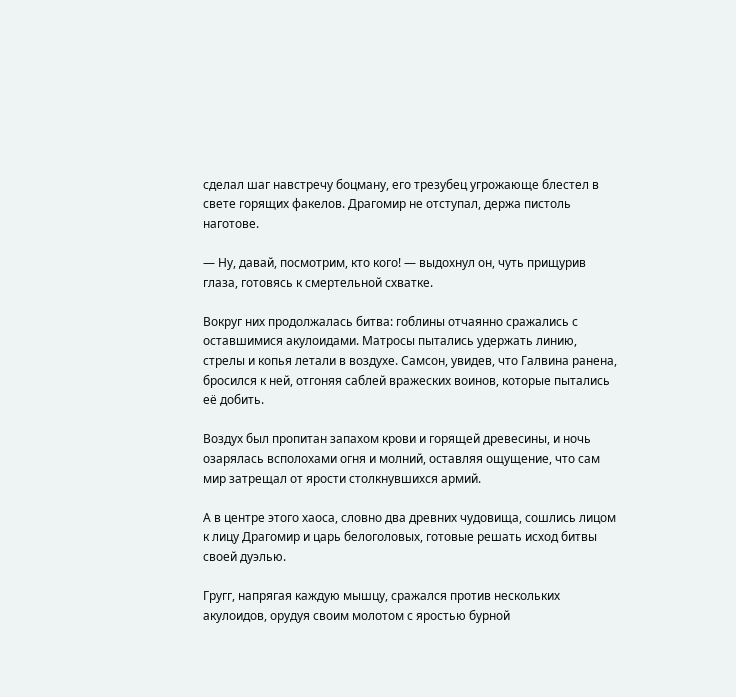сделал шаг навстречу боцману, его трезубец угрожающе блестел в свете горящих факелов. Драгомир не отступал, держа пистоль наготове.

— Ну, давай, посмотрим, кто кого! — выдохнул он, чуть прищурив глаза, готовясь к смертельной схватке.

Вокруг них продолжалась битва: гоблины отчаянно сражались с оставшимися акулоидами. Матросы пытались удержать линию, стрелы и копья летали в воздухе. Самсон, увидев, что Галвина ранена, бросился к ней, отгоняя саблей вражеских воинов, которые пытались её добить.

Воздух был пропитан запахом крови и горящей древесины, и ночь озарялась всполохами огня и молний, оставляя ощущение, что сам мир затрещал от ярости столкнувшихся армий.

А в центре этого хаоса, словно два древних чудовища, сошлись лицом к лицу Драгомир и царь белоголовых, готовые решать исход битвы своей дуэлью.

Гругг, напрягая каждую мышцу, сражался против нескольких акулоидов, орудуя своим молотом с яростью бурной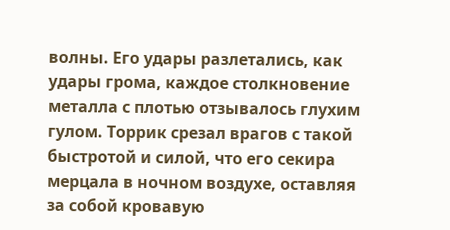волны. Его удары разлетались, как удары грома, каждое столкновение металла с плотью отзывалось глухим гулом. Торрик срезал врагов с такой быстротой и силой, что его секира мерцала в ночном воздухе, оставляя за собой кровавую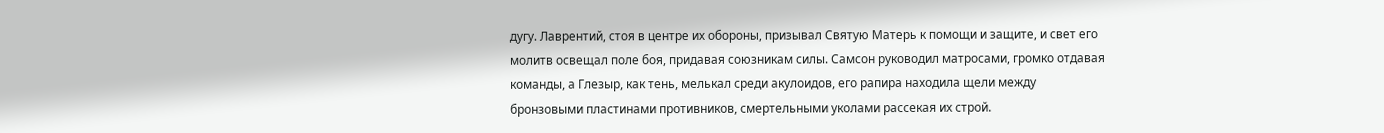дугу. Лаврентий, стоя в центре их обороны, призывал Святую Матерь к помощи и защите, и свет его молитв освещал поле боя, придавая союзникам силы. Самсон руководил матросами, громко отдавая команды, а Глезыр, как тень, мелькал среди акулоидов, его рапира находила щели между бронзовыми пластинами противников, смертельными уколами рассекая их строй.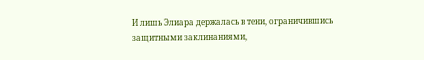И лишь Элиара держалась в тени, ограничившись защитными заклинаниями,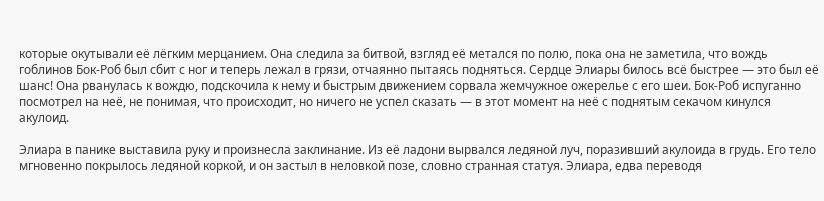которые окутывали её лёгким мерцанием. Она следила за битвой, взгляд её метался по полю, пока она не заметила, что вождь гоблинов Бок-Роб был сбит с ног и теперь лежал в грязи, отчаянно пытаясь подняться. Сердце Элиары билось всё быстрее — это был её шанс! Она рванулась к вождю, подскочила к нему и быстрым движением сорвала жемчужное ожерелье с его шеи. Бок-Роб испуганно посмотрел на неё, не понимая, что происходит, но ничего не успел сказать — в этот момент на неё с поднятым секачом кинулся акулоид.

Элиара в панике выставила руку и произнесла заклинание. Из её ладони вырвался ледяной луч, поразивший акулоида в грудь. Его тело мгновенно покрылось ледяной коркой, и он застыл в неловкой позе, словно странная статуя. Элиара, едва переводя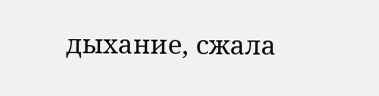дыхание, сжала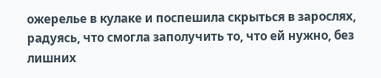ожерелье в кулаке и поспешила скрыться в зарослях, радуясь, что смогла заполучить то, что ей нужно, без лишних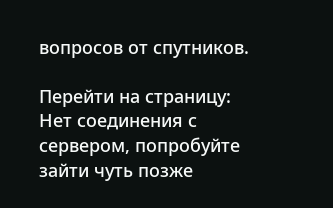вопросов от спутников.

Перейти на страницу:
Нет соединения с сервером, попробуйте зайти чуть позже